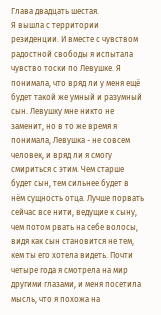Глава двадцать шестая.
Я вышла с территории резиденции. И вместе с чувством радостной свободы я испытала чувство тоски по Левушке. Я понимала, что вряд ли у меня ещё будет такой же умный и разумный сын. Левушку мне никто не заменит, но в то же время я понимала, Левушка - не совсем человек, и вряд ли я смогу смириться с этим. Чем старше будет сын, тем сильнее будет в нём сущность отца. Лучше порвать сейчас все нити, ведущие к сыну, чем потом рвать на себе волосы, видя как сын становится не тем, кем ты его хотела видеть. Почти четыре года я смотрела на мир другими глазами, и меня посетила мысль, что я похожа на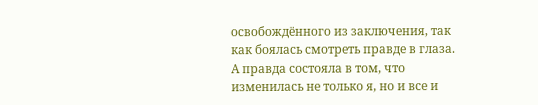освобождённого из заключения, так как боялась смотреть правде в глаза. А правда состояла в том, что изменилась не только я, но и все и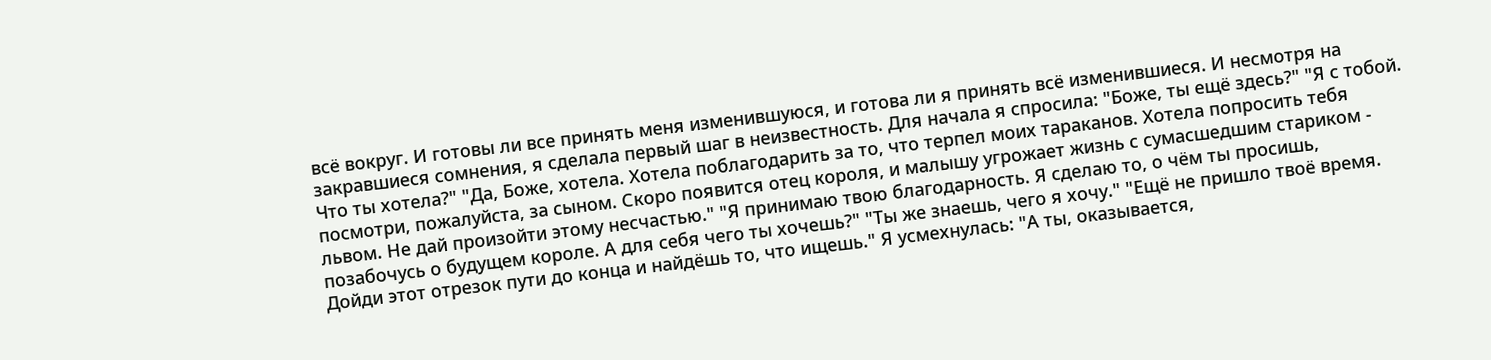всё вокруг. И готовы ли все принять меня изменившуюся, и готова ли я принять всё изменившиеся. И несмотря на закравшиеся сомнения, я сделала первый шаг в неизвестность. Для начала я спросила: "Боже, ты ещё здесь?" "Я с тобой. Что ты хотела?" "Да, Боже, хотела. Хотела поблагодарить за то, что терпел моих тараканов. Хотела попросить тебя посмотри, пожалуйста, за сыном. Скоро появится отец короля, и малышу угрожает жизнь с сумасшедшим стариком - львом. Не дай произойти этому несчастью." "Я принимаю твою благодарность. Я сделаю то, о чём ты просишь, позабочусь о будущем короле. А для себя чего ты хочешь?" "Ты же знаешь, чего я хочу." "Ещё не пришло твоё время. Дойди этот отрезок пути до конца и найдёшь то, что ищешь." Я усмехнулась: "А ты, оказывается,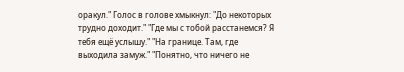оракул." Голос в голове хмыкнул: "До некоторых трудно доходит." "Где мы с тобой расстанемся? Я тебя ещё услышу." "На границе. Там, где выходила замуж." "Понятно, что ничего не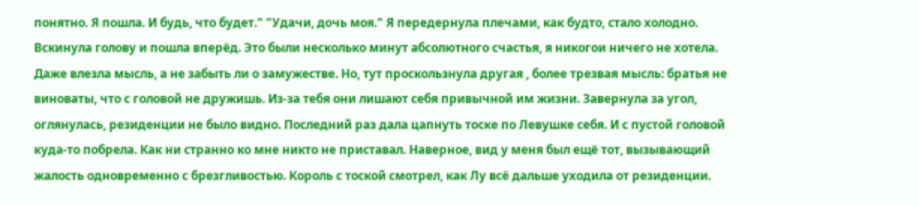понятно. Я пошла. И будь, что будет." "Удачи, дочь моя." Я передернула плечами, как будто, стало холодно. Вскинула голову и пошла вперёд. Это были несколько минут абсолютного счастья, я никогои ничего не хотела. Даже влезла мысль, а не забыть ли о замужестве. Но, тут проскользнула другая , более трезвая мысль: братья не виноваты, что с головой не дружишь. Из-за тебя они лишают себя привычной им жизни. Завернула за угол, оглянулась, резиденции не было видно. Последний раз дала цапнуть тоске по Левушке себя. И с пустой головой куда-то побрела. Как ни странно ко мне никто не приставал. Наверное, вид у меня был ещё тот, вызывающий жалость одновременно с брезгливостью. Король с тоской смотрел, как Лу всё дальше уходила от резиденции.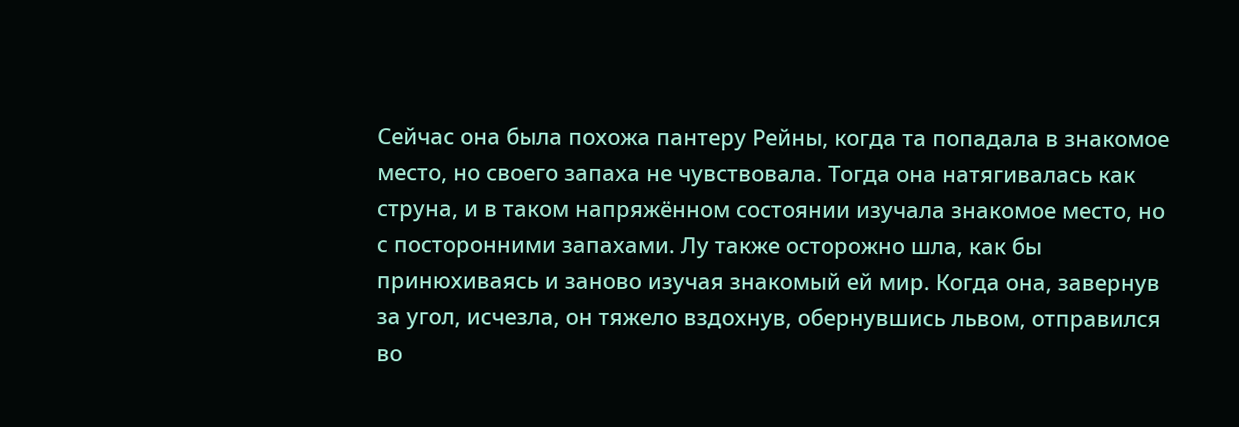Сейчас она была похожа пантеру Рейны, когда та попадала в знакомое место, но своего запаха не чувствовала. Тогда она натягивалась как струна, и в таком напряжённом состоянии изучала знакомое место, но с посторонними запахами. Лу также осторожно шла, как бы принюхиваясь и заново изучая знакомый ей мир. Когда она, завернув за угол, исчезла, он тяжело вздохнув, обернувшись львом, отправился во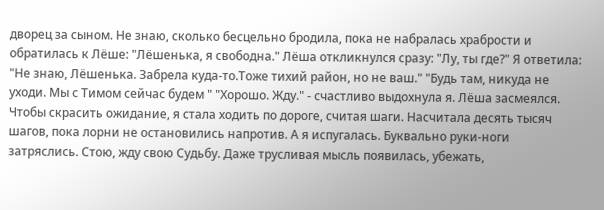дворец за сыном. Не знаю, сколько бесцельно бродила, пока не набралась храбрости и обратилась к Лёше: "Лёшенька, я свободна." Лёша откликнулся сразу: "Лу, ты где?" Я ответила: "Не знаю, Лёшенька. Забрела куда-то.Тоже тихий район, но не ваш." "Будь там, никуда не уходи. Мы с Тимом сейчас будем " "Хорошо. Жду." - счастливо выдохнула я. Лёша засмеялся. Чтобы скрасить ожидание, я стала ходить по дороге, считая шаги. Насчитала десять тысяч шагов, пока лорни не остановились напротив. А я испугалась. Буквально руки-ноги затряслись. Стою, жду свою Судьбу. Даже трусливая мысль появилась, убежать,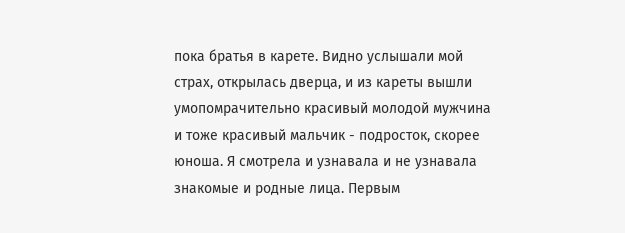пока братья в карете. Видно услышали мой страх, открылась дверца, и из кареты вышли умопомрачительно красивый молодой мужчина и тоже красивый мальчик - подросток, скорее юноша. Я смотрела и узнавала и не узнавала знакомые и родные лица. Первым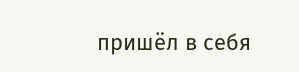пришёл в себя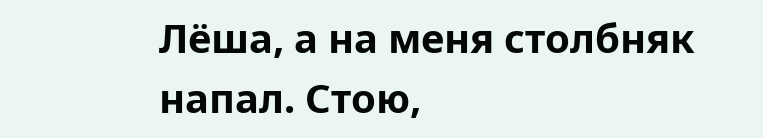Лёша, а на меня столбняк напал. Стою,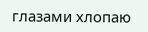глазами хлопаю